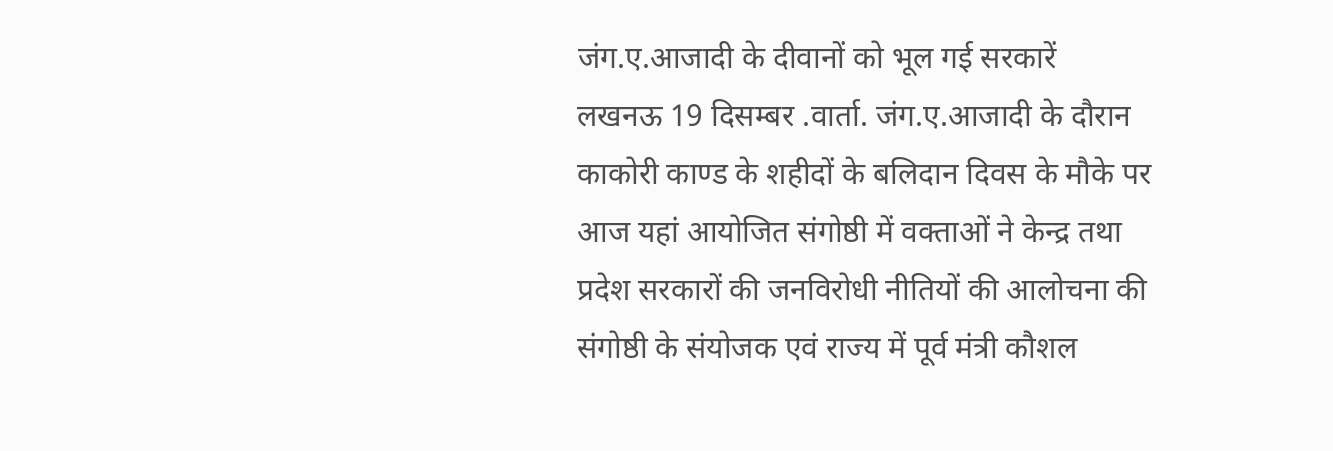जंग.ए.आजादी के दीवानों को भूल गई सरकारें
लखनऊ 19 दिसम्बर .वार्ता. जंग.ए.आजादी के दौरान काकोरी काण्ड के शहीदों के बलिदान दिवस के मौके पर आज यहां आयोजित संगोष्ठी में वक्ताओं ने केन्द्र तथा प्रदेश सरकारों की जनविरोधी नीतियों की आलोचना की
संगोष्ठी के संयोजक एवं राज्य में पूर्व मंत्री कौशल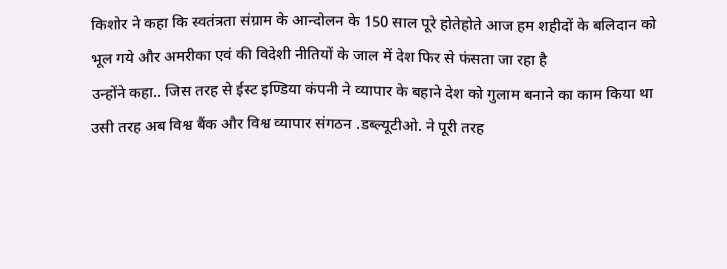किशोर ने कहा कि स्वतंत्रता संग्राम के आन्दोलन के 150 साल पूरे होतेहोते आज हम शहीदों के बलिदान को भूल गये और अमरीका एवं की विदेशी नीतियों के जाल में देश फिर से फंसता जा रहा है
उन्होंने कहा.. जिस तरह से ईस्ट इण्डिया कंपनी ने व्यापार के बहाने देश को गुलाम बनाने का काम किया था उसी तरह अब विश्व बैंक और विश्व व्यापार संगठन .डब्ल्यूटीओ. ने पूरी तरह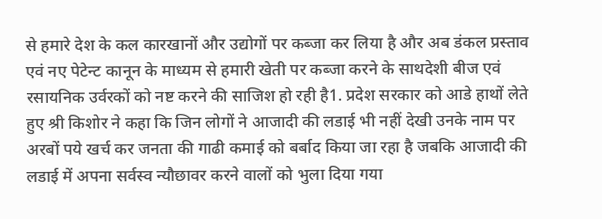से हमारे देश के कल कारखानों और उद्योगों पर कब्जा कर लिया है और अब डंकल प्रस्ताव एवं नए पेटेन्ट कानून के माध्यम से हमारी खेती पर कब्जा करने के साथदेशी बीज एवं रसायनिक उर्वरकों को नष्ट करने की साजिश हो रही है1. प्रदेश सरकार को आडे हाथों लेते हुए श्री किशोर ने कहा कि जिन लोगों ने आजादी की लडाई भी नहीं देखी उनके नाम पर अरबों पये खर्च कर जनता की गाढी कमाई को बर्बाद किया जा रहा है जबकि आजादी की लडाई में अपना सर्वस्व न्यौछावर करने वालों को भुला दिया गया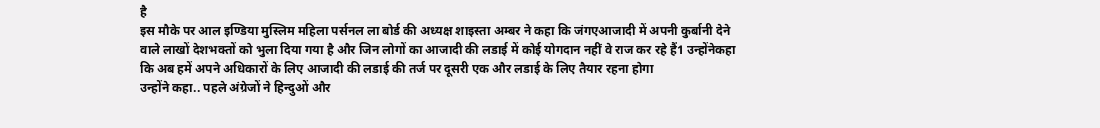है
इस मौके पर आल इण्डिया मुस्लिम महिला पर्सनल ला बोर्ड की अध्यक्ष शाइस्ता अम्बर ने कहा कि जंगएआजादी में अपनी कुर्बानी देने वाले लाखों देशभक्तों को भुला दिया गया है और जिन लोगों का आजादी की लडाई में कोई योगदान नहीं वे राज कर रहे हैं1 उन्होंनेकहा कि अब हमें अपने अधिकारों के लिए आजादी की लडाई की तर्ज पर दूसरी एक और लडाई के लिए तैयार रहना होगा
उन्होंने कहा.. पहले अंग्रेजों ने हिन्दुओं और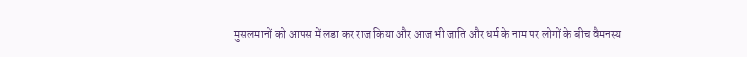मुसलमानों को आपस में लडा कर राज किया और आज भी जाति और धर्म के नाम पर लोगों के बीच वैमनस्य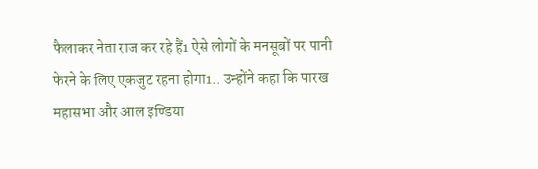फैलाकर नेता राज कर रहे हैं1 ऐसे लोगों के मनसूबों पर पानी फेरने के लिए एकजुट रहना होगा1.. उन्होंने कहा कि पारख महासभा और आल इण्डिया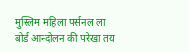मुस्लिम महिला पर्सनल ला बोर्ड आन्दोलन की परेखा तय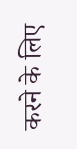करने के लिए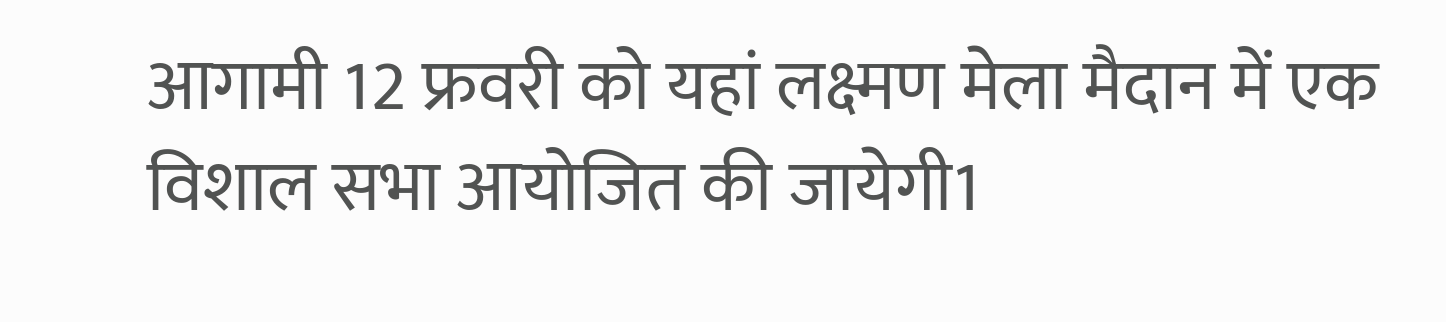आगामी 12 फ्रवरी को यहां लक्ष्मण मेला मैदान में एक विशाल सभा आयोजित की जायेगी1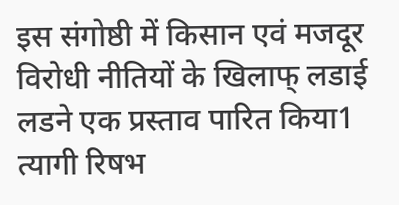इस संगोष्ठी में किसान एवं मजदूर विरोधी नीतियों के खिलाफ् लडाई लडने एक प्रस्ताव पारित किया1 त्यागी रिषभ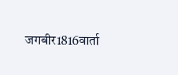जगबीर1816वार्ता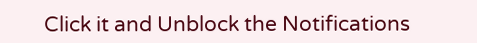Click it and Unblock the Notifications